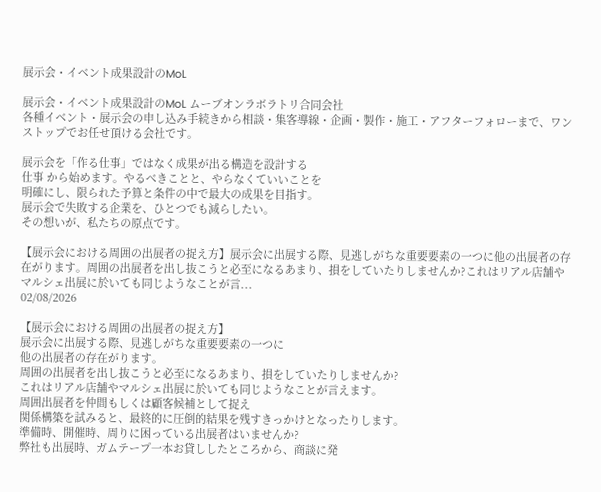展示会・イベント成果設計のMoL

展示会・イベント成果設計のMoL ムーブオンラボラトリ合同会社
各種イベント・展示会の申し込み手続きから相談・集客導線・企画・製作・施工・アフターフォローまで、ワンストップでお任せ頂ける会社です。

展示会を「作る仕事」ではなく成果が出る構造を設計する
仕事 から始めます。やるべきことと、やらなくていいことを
明確にし、限られた予算と条件の中で最大の成果を目指す。
展示会で失敗する企業を、ひとつでも減らしたい。
その想いが、私たちの原点です。

【展示会における周囲の出展者の捉え方】展示会に出展する際、見逃しがちな重要要素の一つに他の出展者の存在がります。周囲の出展者を出し抜こうと必至になるあまり、損をしていたりしませんか?これはリアル店舗やマルシェ出展に於いても同じようなことが言...
02/08/2026

【展示会における周囲の出展者の捉え方】
展示会に出展する際、見逃しがちな重要要素の一つに
他の出展者の存在がります。
周囲の出展者を出し抜こうと必至になるあまり、損をしていたりしませんか?
これはリアル店舗やマルシェ出展に於いても同じようなことが言えます。
周囲出展者を仲間もしくは顧客候補として捉え
関係構築を試みると、最終的に圧倒的結果を残すきっかけとなったりします。
準備時、開催時、周りに困っている出展者はいませんか?
弊社も出展時、ガムテープ一本お貸ししたところから、商談に発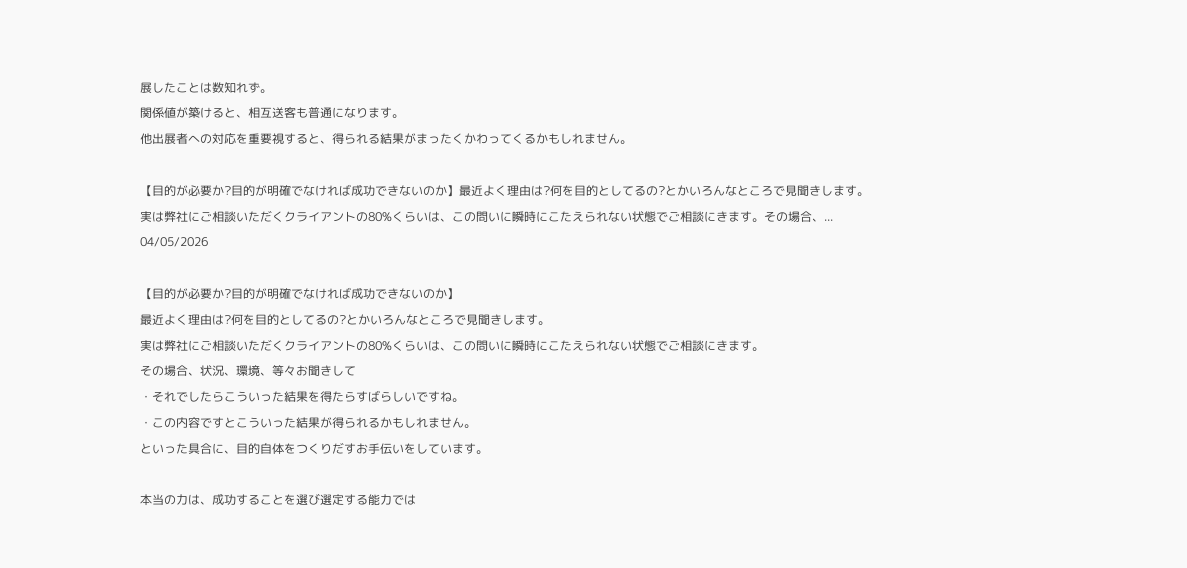展したことは数知れず。
関係値が築けると、相互送客も普通になります。
他出展者への対応を重要視すると、得られる結果がまったくかわってくるかもしれません。

【目的が必要か?目的が明確でなければ成功できないのか】最近よく理由は?何を目的としてるの?とかいろんなところで見聞きします。実は弊社にご相談いただくクライアントの80%くらいは、この問いに瞬時にこたえられない状態でご相談にきます。その場合、...
04/05/2026

【目的が必要か?目的が明確でなければ成功できないのか】
最近よく理由は?何を目的としてるの?とかいろんなところで見聞きします。
実は弊社にご相談いただくクライアントの80%くらいは、この問いに瞬時にこたえられない状態でご相談にきます。
その場合、状況、環境、等々お聞きして
・それでしたらこういった結果を得たらすばらしいですね。
・この内容ですとこういった結果が得られるかもしれません。
といった具合に、目的自体をつくりだすお手伝いをしています。

本当の力は、成功することを選び選定する能力では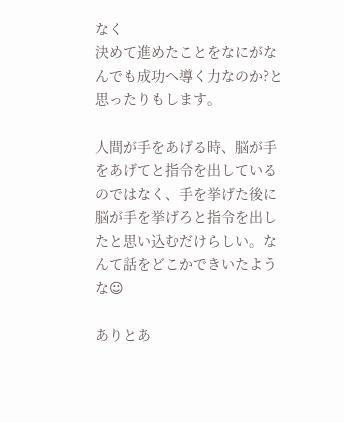なく
決めて進めたことをなにがなんでも成功へ導く力なのか?と思ったりもします。

人間が手をあげる時、脳が手をあげてと指令を出しているのではなく、手を挙げた後に脳が手を挙げろと指令を出したと思い込むだけらしい。なんて話をどこかできいたような☺

ありとあ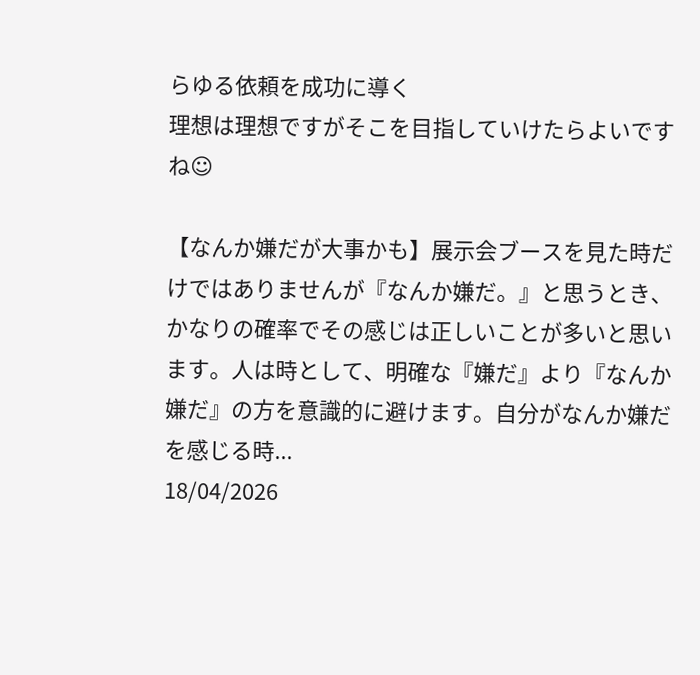らゆる依頼を成功に導く
理想は理想ですがそこを目指していけたらよいですね☺

【なんか嫌だが大事かも】展示会ブースを見た時だけではありませんが『なんか嫌だ。』と思うとき、かなりの確率でその感じは正しいことが多いと思います。人は時として、明確な『嫌だ』より『なんか嫌だ』の方を意識的に避けます。自分がなんか嫌だを感じる時...
18/04/2026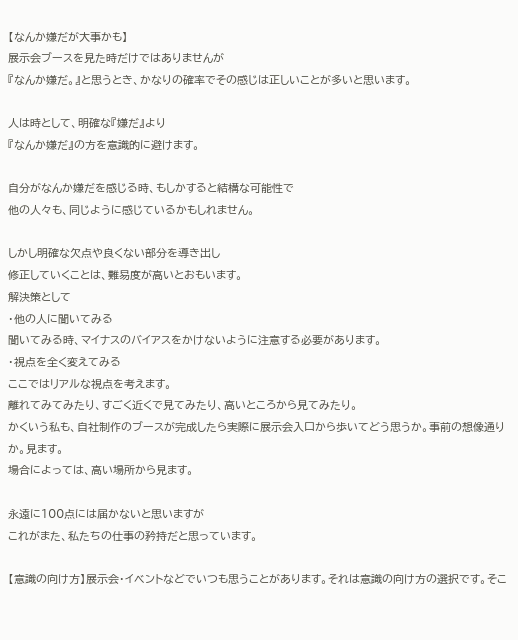【なんか嫌だが大事かも】
展示会ブースを見た時だけではありませんが
『なんか嫌だ。』と思うとき、かなりの確率でその感じは正しいことが多いと思います。

人は時として、明確な『嫌だ』より
『なんか嫌だ』の方を意識的に避けます。

自分がなんか嫌だを感じる時、もしかすると結構な可能性で
他の人々も、同じように感じているかもしれません。

しかし明確な欠点や良くない部分を導き出し
修正していくことは、難易度が高いとおもいます。
解決策として
・他の人に聞いてみる
聞いてみる時、マイナスのバイアスをかけないように注意する必要があります。
・視点を全く変えてみる
ここではリアルな視点を考えます。
離れてみてみたり、すごく近くで見てみたり、高いところから見てみたり。
かくいう私も、自社制作のブースが完成したら実際に展示会入口から歩いてどう思うか。事前の想像通りか。見ます。
場合によっては、高い場所から見ます。

永遠に100点には届かないと思いますが
これがまた、私たちの仕事の矜持だと思っています。

【意識の向け方】展示会・イベントなどでいつも思うことがあります。それは意識の向け方の選択です。そこ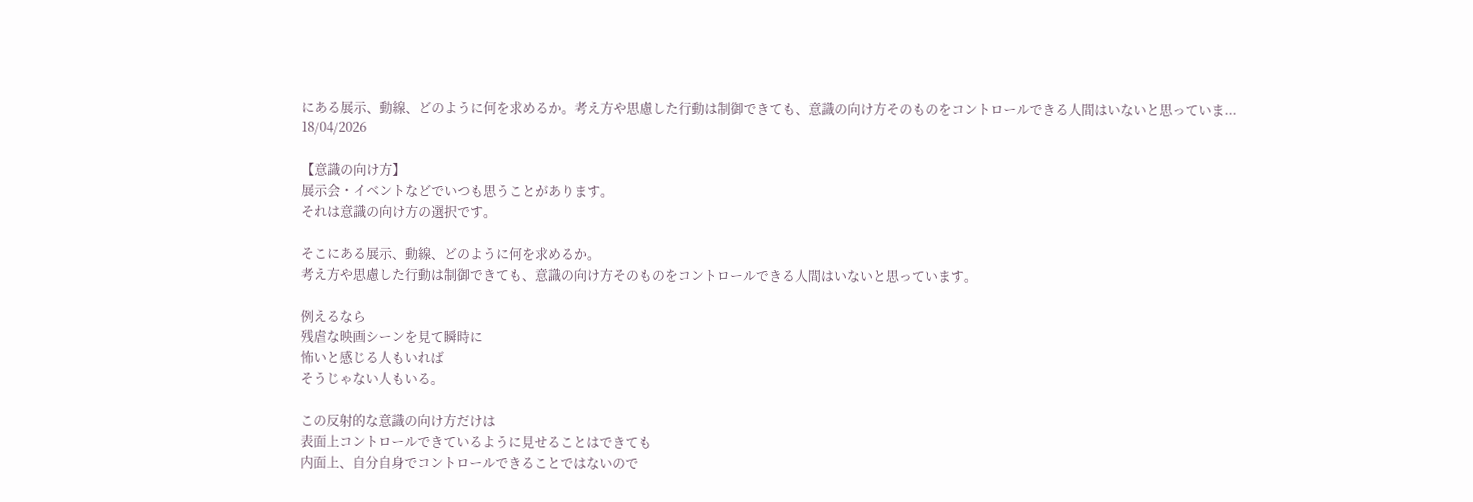にある展示、動線、どのように何を求めるか。考え方や思慮した行動は制御できても、意識の向け方そのものをコントロールできる人間はいないと思っていま...
18/04/2026

【意識の向け方】
展示会・イベントなどでいつも思うことがあります。
それは意識の向け方の選択です。

そこにある展示、動線、どのように何を求めるか。
考え方や思慮した行動は制御できても、意識の向け方そのものをコントロールできる人間はいないと思っています。

例えるなら
残虐な映画シーンを見て瞬時に
怖いと感じる人もいれば
そうじゃない人もいる。

この反射的な意識の向け方だけは
表面上コントロールできているように見せることはできても
内面上、自分自身でコントロールできることではないので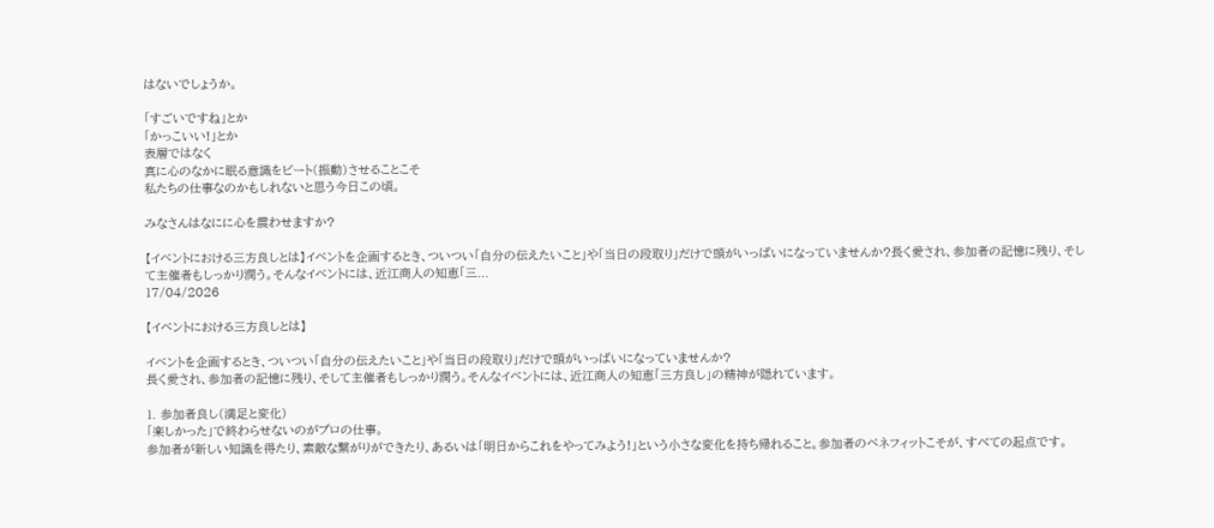はないでしょうか。

「すごいですね」とか
「かっこいい!」とか
表層ではなく
真に心のなかに眠る意識をビート(振動)させることこそ
私たちの仕事なのかもしれないと思う今日この頃。

みなさんはなにに心を震わせますか?

【イベントにおける三方良しとは】イベントを企画するとき、ついつい「自分の伝えたいこと」や「当日の段取り」だけで頭がいっぱいになっていませんか?長く愛され、参加者の記憶に残り、そして主催者もしっかり潤う。そんなイベントには、近江商人の知恵「三...
17/04/2026

【イベントにおける三方良しとは】

イベントを企画するとき、ついつい「自分の伝えたいこと」や「当日の段取り」だけで頭がいっぱいになっていませんか?
長く愛され、参加者の記憶に残り、そして主催者もしっかり潤う。そんなイベントには、近江商人の知恵「三方良し」の精神が隠れています。

1. 参加者良し(満足と変化)
「楽しかった」で終わらせないのがプロの仕事。
参加者が新しい知識を得たり、素敵な繋がりができたり、あるいは「明日からこれをやってみよう!」という小さな変化を持ち帰れること。参加者のベネフィットこそが、すべての起点です。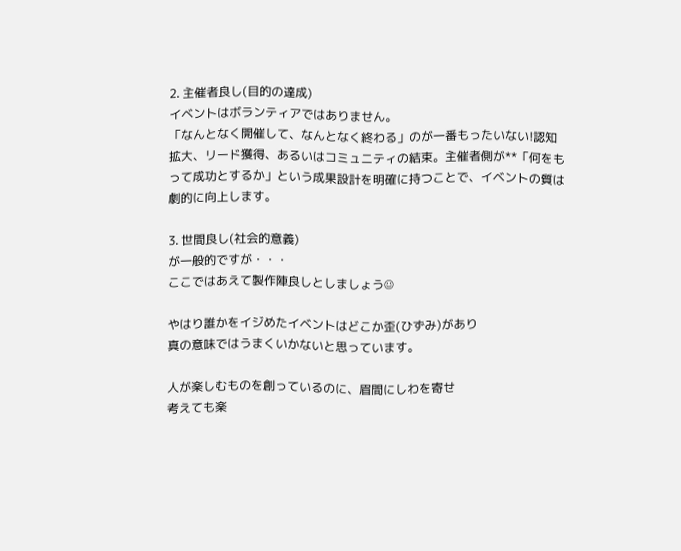2. 主催者良し(目的の達成)
イベントはボランティアではありません。
「なんとなく開催して、なんとなく終わる」のが一番もったいない!認知拡大、リード獲得、あるいはコミュニティの結束。主催者側が**「何をもって成功とするか」という成果設計を明確に持つことで、イベントの質は劇的に向上します。

3. 世間良し(社会的意義)
が一般的ですが・・・
ここではあえて製作陣良しとしましょう☺

やはり誰かをイジめたイベントはどこか歪(ひずみ)があり
真の意味ではうまくいかないと思っています。

人が楽しむものを創っているのに、眉間にしわを寄せ
考えても楽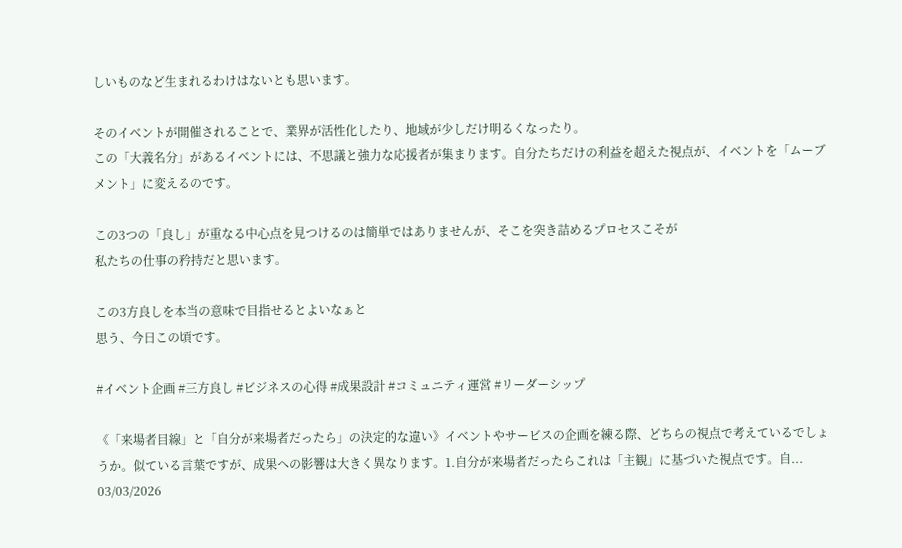しいものなど生まれるわけはないとも思います。

そのイベントが開催されることで、業界が活性化したり、地域が少しだけ明るくなったり。
この「大義名分」があるイベントには、不思議と強力な応援者が集まります。自分たちだけの利益を超えた視点が、イベントを「ムーブメント」に変えるのです。

この3つの「良し」が重なる中心点を見つけるのは簡単ではありませんが、そこを突き詰めるプロセスこそが
私たちの仕事の矜持だと思います。

この3方良しを本当の意味で目指せるとよいなぁと
思う、今日この頃です。

#イベント企画 #三方良し #ビジネスの心得 #成果設計 #コミュニティ運営 #リーダーシップ

《「来場者目線」と「自分が来場者だったら」の決定的な違い》イベントやサービスの企画を練る際、どちらの視点で考えているでしょうか。似ている言葉ですが、成果への影響は大きく異なります。1.自分が来場者だったらこれは「主観」に基づいた視点です。自...
03/03/2026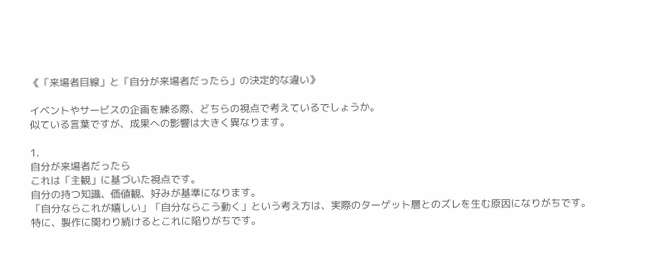《「来場者目線」と「自分が来場者だったら」の決定的な違い》

イベントやサービスの企画を練る際、どちらの視点で考えているでしょうか。
似ている言葉ですが、成果への影響は大きく異なります。

1.
自分が来場者だったら
これは「主観」に基づいた視点です。
自分の持つ知識、価値観、好みが基準になります。
「自分ならこれが嬉しい」「自分ならこう動く」という考え方は、実際のターゲット層とのズレを生む原因になりがちです。
特に、製作に関わり続けるとこれに陥りがちです。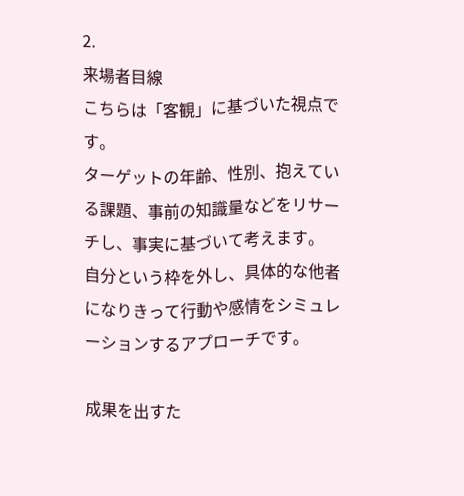2.
来場者目線
こちらは「客観」に基づいた視点です。
ターゲットの年齢、性別、抱えている課題、事前の知識量などをリサーチし、事実に基づいて考えます。
自分という枠を外し、具体的な他者になりきって行動や感情をシミュレーションするアプローチです。

成果を出すた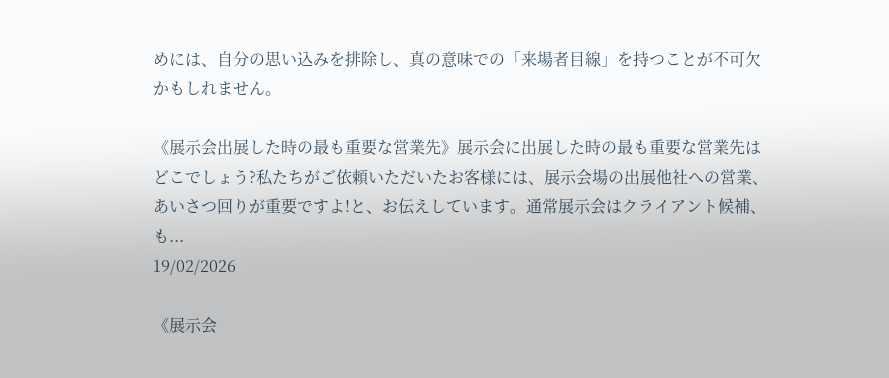めには、自分の思い込みを排除し、真の意味での「来場者目線」を持つことが不可欠かもしれません。

《展示会出展した時の最も重要な営業先》展示会に出展した時の最も重要な営業先はどこでしょう?私たちがご依頼いただいたお客様には、展示会場の出展他社への営業、あいさつ回りが重要ですよ!と、お伝えしています。通常展示会はクライアント候補、も...
19/02/2026

《展示会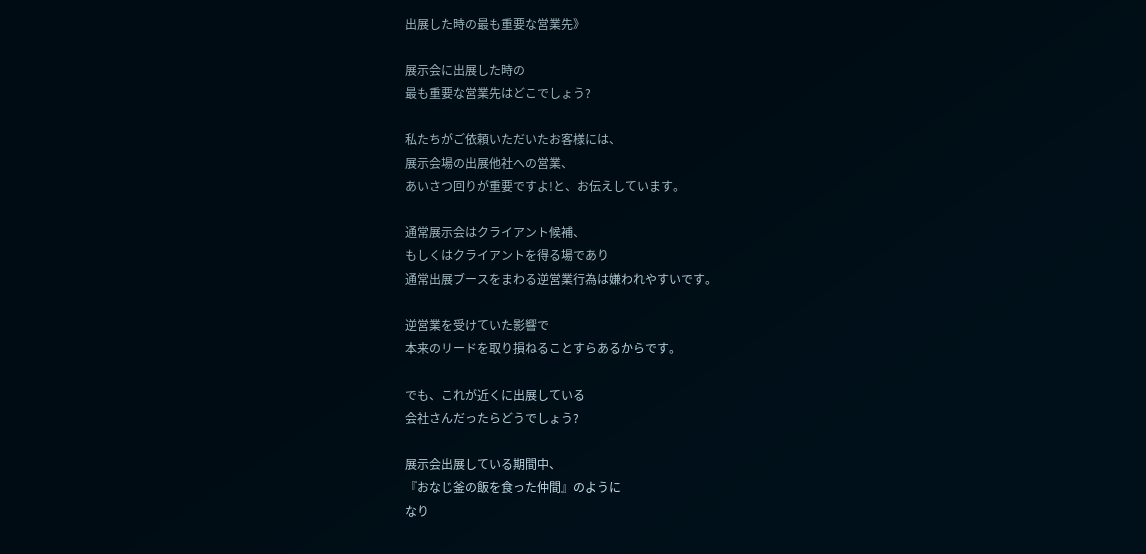出展した時の最も重要な営業先》

展示会に出展した時の
最も重要な営業先はどこでしょう?

私たちがご依頼いただいたお客様には、
展示会場の出展他社への営業、
あいさつ回りが重要ですよ!と、お伝えしています。

通常展示会はクライアント候補、
もしくはクライアントを得る場であり
通常出展ブースをまわる逆営業行為は嫌われやすいです。

逆営業を受けていた影響で
本来のリードを取り損ねることすらあるからです。

でも、これが近くに出展している
会社さんだったらどうでしょう?

展示会出展している期間中、
『おなじ釜の飯を食った仲間』のように
なり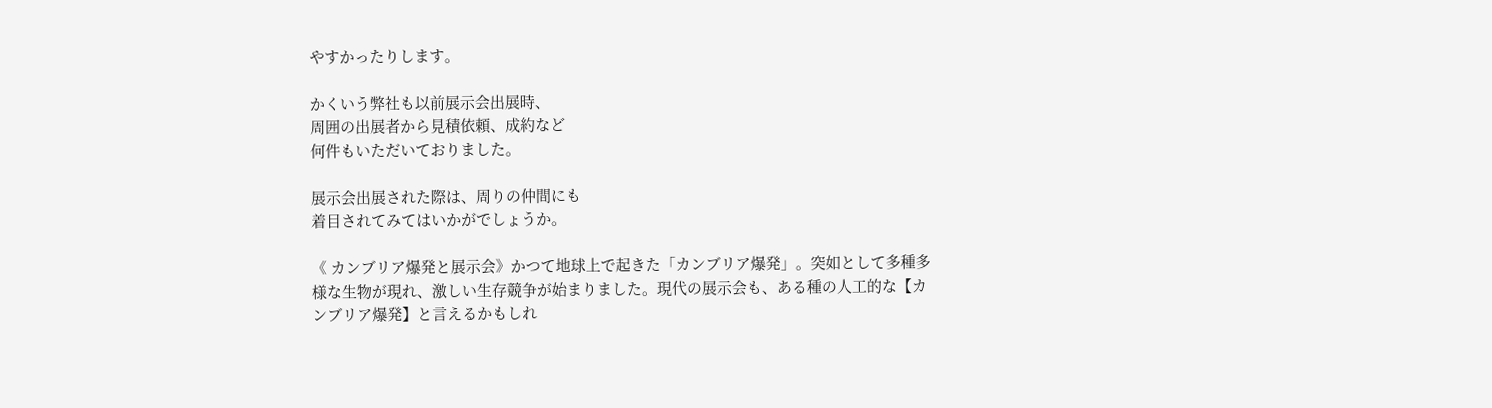やすかったりします。

かくいう弊社も以前展示会出展時、
周囲の出展者から見積依頼、成約など
何件もいただいておりました。

展示会出展された際は、周りの仲間にも
着目されてみてはいかがでしょうか。

《 カンブリア爆発と展示会》かつて地球上で起きた「カンブリア爆発」。突如として多種多様な生物が現れ、激しい生存競争が始まりました。現代の展示会も、ある種の人工的な【カンブリア爆発】と言えるかもしれ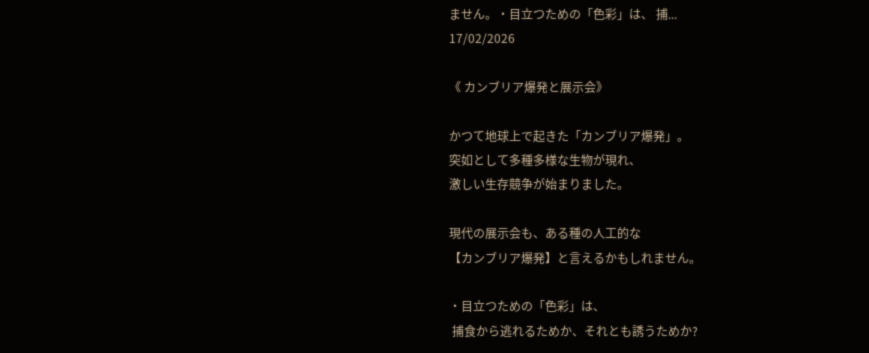ません。・目立つための「色彩」は、 捕...
17/02/2026

《 カンブリア爆発と展示会》

かつて地球上で起きた「カンブリア爆発」。
突如として多種多様な生物が現れ、
激しい生存競争が始まりました。

現代の展示会も、ある種の人工的な
【カンブリア爆発】と言えるかもしれません。

・目立つための「色彩」は、
 捕食から逃れるためか、それとも誘うためか?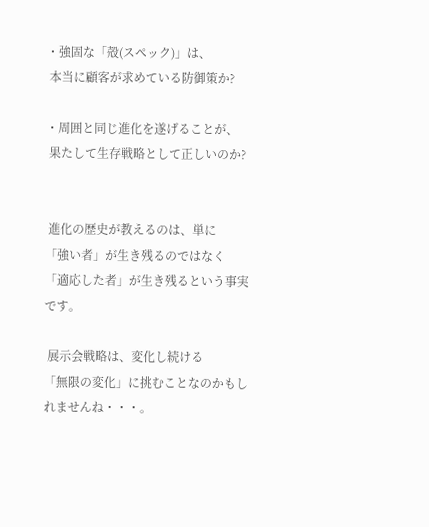・強固な「殻(スペック)」は、
 本当に顧客が求めている防御策か?

・周囲と同じ進化を遂げることが、
 果たして生存戦略として正しいのか?


 進化の歴史が教えるのは、単に
「強い者」が生き残るのではなく
「適応した者」が生き残るという事実です。

 展示会戦略は、変化し続ける
「無限の変化」に挑むことなのかもしれませんね・・・。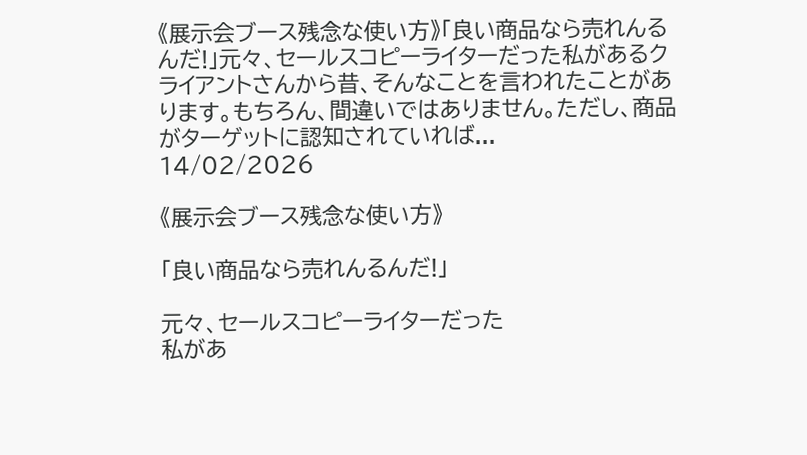《展示会ブース残念な使い方》「良い商品なら売れんるんだ!」元々、セールスコピーライターだった私があるクライアントさんから昔、そんなことを言われたことがあります。もちろん、間違いではありません。ただし、商品がターゲットに認知されていれば...
14/02/2026

《展示会ブース残念な使い方》

「良い商品なら売れんるんだ!」

元々、セールスコピーライターだった
私があ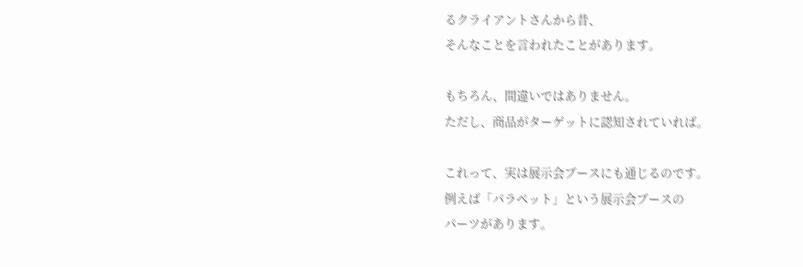るクライアントさんから昔、
そんなことを言われたことがあります。

もちろん、間違いではありません。
ただし、商品がターゲットに認知されていれば。

これって、実は展示会ブースにも通じるのです。
例えば「パラペット」という展示会ブースの
パーツがあります。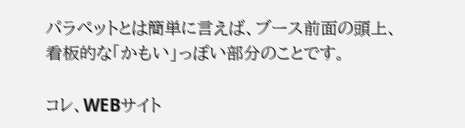パラペットとは簡単に言えば、ブース前面の頭上、
看板的な「かもい」っぽい部分のことです。

コレ、WEBサイト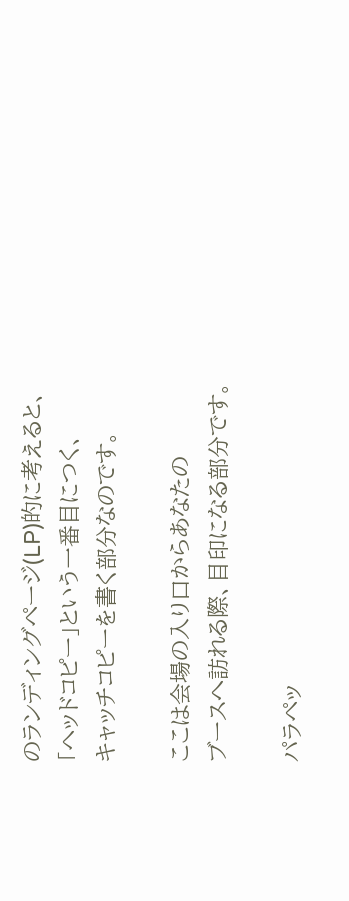のランディングページ(LP)的に考えると、
「ヘッドコピー」という一番目につく、
キャッチコピーを書く部分なのです。

ここは会場の入り口からあなたの
ブースへ訪れる際、目印になる部分です。

パラペッ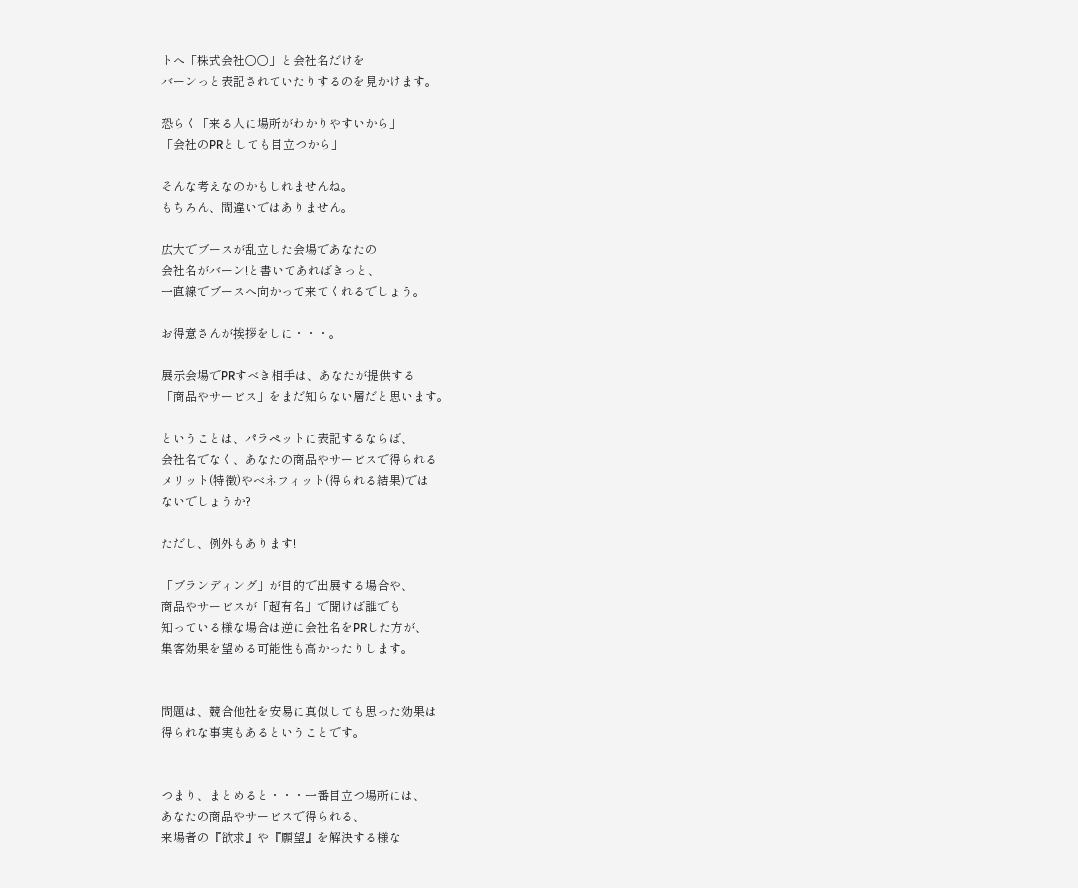トへ「株式会社〇〇」と会社名だけを
バーンっと表記されていたりするのを見かけます。

恐らく「来る人に場所がわかりやすいから」
「会社のPRとしても目立つから」

そんな考えなのかもしれませんね。
もちろん、間違いではありません。

広大でブースが乱立した会場であなたの
会社名がバーン!と書いてあればきっと、
一直線でブースへ向かって来てくれるでしょう。

お得意さんが挨拶をしに・・・。

展示会場でPRすべき相手は、あなたが提供する
「商品やサービス」をまだ知らない層だと思います。

ということは、パラペットに表記するならば、
会社名でなく、あなたの商品やサービスで得られる
メリット(特徴)やベネフィット(得られる結果)では
ないでしょうか?

ただし、例外もあります!

「ブランディング」が目的で出展する場合や、
商品やサービスが「超有名」で聞けば誰でも
知っている様な場合は逆に会社名をPRした方が、
集客効果を望める可能性も高かったりします。


問題は、競合他社を安易に真似しても思った効果は
得られな事実もあるということです。


つまり、まとめると・・・一番目立つ場所には、
あなたの商品やサービスで得られる、
来場者の『欲求』や『願望』を解決する様な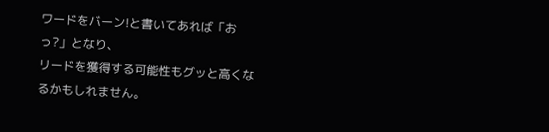ワードをバーン!と書いてあれば「おっ?」となり、
リードを獲得する可能性もグッと高くなるかもしれません。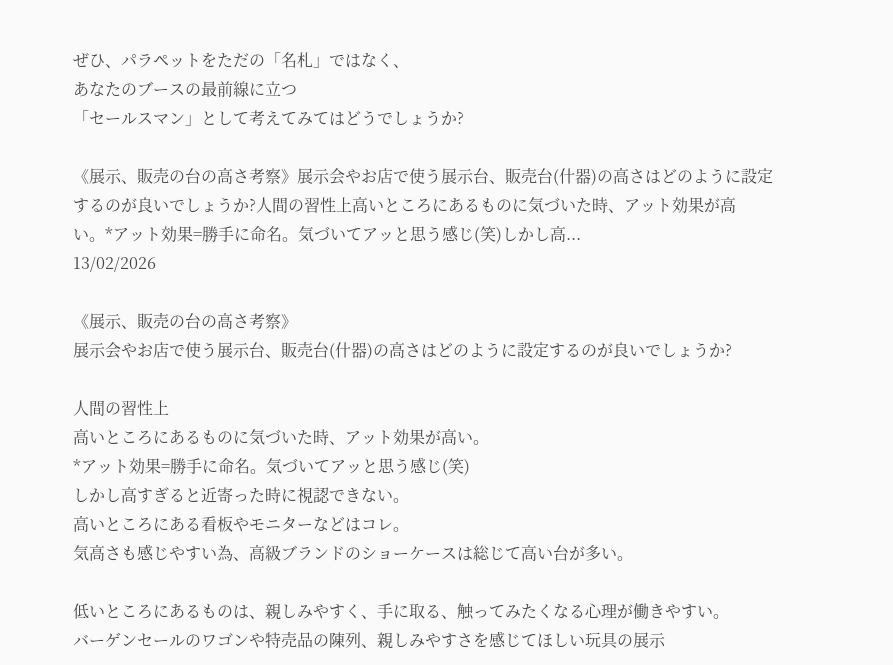ぜひ、パラペットをただの「名札」ではなく、
あなたのブースの最前線に立つ
「セールスマン」として考えてみてはどうでしょうか?

《展示、販売の台の高さ考察》展示会やお店で使う展示台、販売台(什器)の高さはどのように設定するのが良いでしょうか?人間の習性上高いところにあるものに気づいた時、アット効果が高い。*アット効果=勝手に命名。気づいてアッと思う感じ(笑)しかし高...
13/02/2026

《展示、販売の台の高さ考察》
展示会やお店で使う展示台、販売台(什器)の高さはどのように設定するのが良いでしょうか?

人間の習性上
高いところにあるものに気づいた時、アット効果が高い。
*アット効果=勝手に命名。気づいてアッと思う感じ(笑)
しかし高すぎると近寄った時に視認できない。
高いところにある看板やモニターなどはコレ。
気高さも感じやすい為、高級ブランドのショーケースは総じて高い台が多い。

低いところにあるものは、親しみやすく、手に取る、触ってみたくなる心理が働きやすい。
バーゲンセールのワゴンや特売品の陳列、親しみやすさを感じてほしい玩具の展示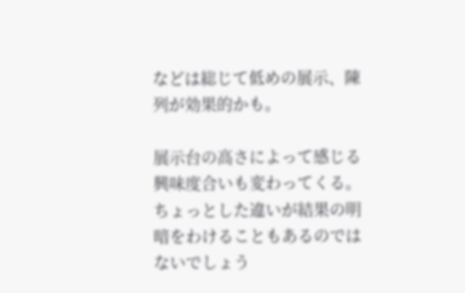などは総じて低めの展示、陳列が効果的かも。

展示台の高さによって感じる興味度合いも変わってくる。
ちょっとした違いが結果の明暗をわけることもあるのではないでしょう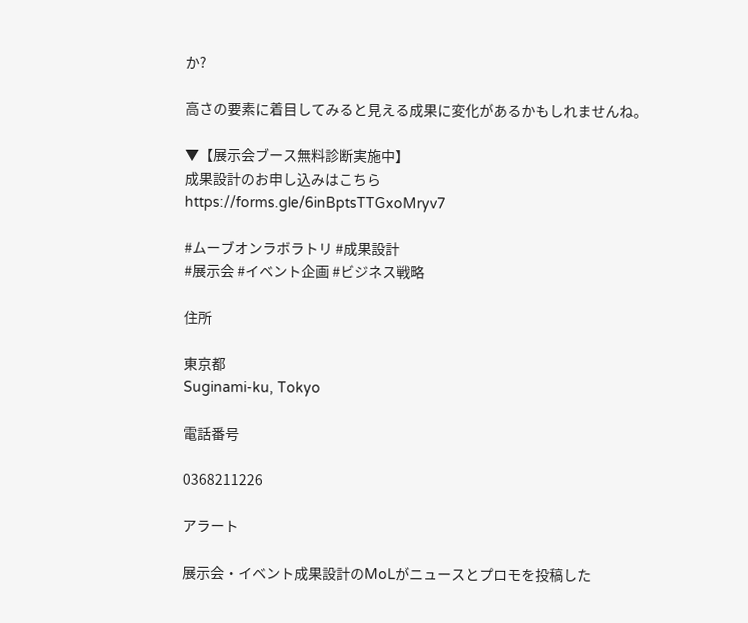か?

高さの要素に着目してみると見える成果に変化があるかもしれませんね。

▼【展示会ブース無料診断実施中】
成果設計のお申し込みはこちら
https://forms.gle/6inBptsTTGxoMryv7

#ムーブオンラボラトリ #成果設計
#展示会 #イベント企画 #ビジネス戦略

住所

東京都
Suginami-ku, Tokyo

電話番号

0368211226

アラート

展示会・イベント成果設計のMoLがニュースとプロモを投稿した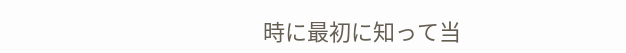時に最初に知って当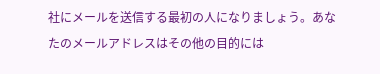社にメールを送信する最初の人になりましょう。あなたのメールアドレスはその他の目的には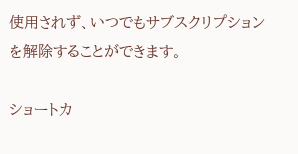使用されず、いつでもサブスクリプションを解除することができます。

ショートカ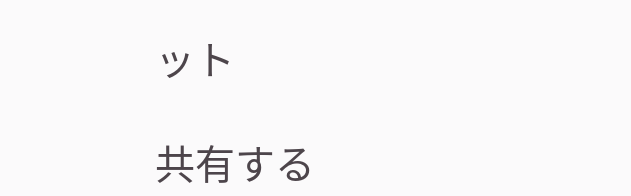ット

共有する